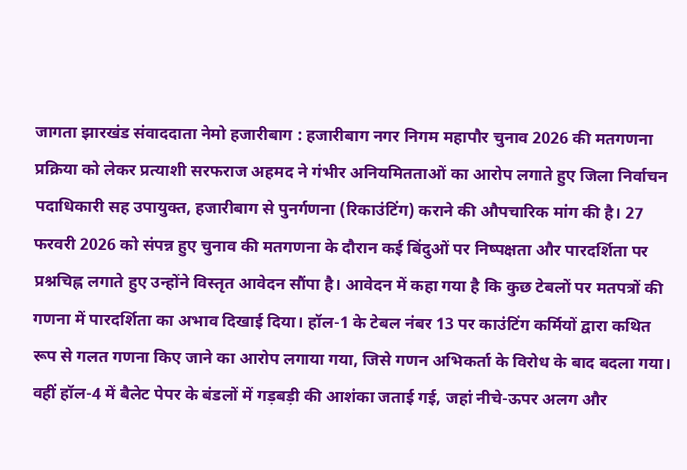जागता झारखंड संवाददाता नेमो हजारीबाग : हजारीबाग नगर निगम महापौर चुनाव 2026 की मतगणना प्रक्रिया को लेकर प्रत्याशी सरफराज अहमद ने गंभीर अनियमितताओं का आरोप लगाते हुए जिला निर्वाचन पदाधिकारी सह उपायुक्त, हजारीबाग से पुनर्गणना (रिकाउंटिंग) कराने की औपचारिक मांग की है। 27 फरवरी 2026 को संपन्न हुए चुनाव की मतगणना के दौरान कई बिंदुओं पर निष्पक्षता और पारदर्शिता पर प्रश्नचिह्न लगाते हुए उन्होंने विस्तृत आवेदन सौंपा है। आवेदन में कहा गया है कि कुछ टेबलों पर मतपत्रों की गणना में पारदर्शिता का अभाव दिखाई दिया। हॉल-1 के टेबल नंबर 13 पर काउंटिंग कर्मियों द्वारा कथित रूप से गलत गणना किए जाने का आरोप लगाया गया, जिसे गणन अभिकर्ता के विरोध के बाद बदला गया। वहीं हॉल-4 में बैलेट पेपर के बंडलों में गड़बड़ी की आशंका जताई गई, जहां नीचे-ऊपर अलग और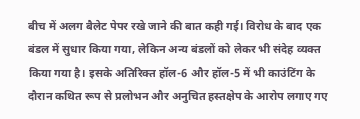बीच में अलग बैलेट पेपर रखे जाने की बात कही गई। विरोध के बाद एक बंडल में सुधार किया गया, लेकिन अन्य बंडलों को लेकर भी संदेह व्यक्त किया गया है। इसके अतिरिक्त हॉल-6 और हॉल-5 में भी काउंटिंग के दौरान कथित रूप से प्रलोभन और अनुचित हस्तक्षेप के आरोप लगाए गए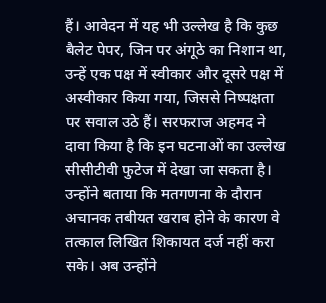हैं। आवेदन में यह भी उल्लेख है कि कुछ बैलेट पेपर, जिन पर अंगूठे का निशान था, उन्हें एक पक्ष में स्वीकार और दूसरे पक्ष में अस्वीकार किया गया, जिससे निष्पक्षता पर सवाल उठे हैं। सरफराज अहमद ने दावा किया है कि इन घटनाओं का उल्लेख सीसीटीवी फुटेज में देखा जा सकता है। उन्होंने बताया कि मतगणना के दौरान अचानक तबीयत खराब होने के कारण वे तत्काल लिखित शिकायत दर्ज नहीं करा सके। अब उन्होंने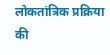लोकतांत्रिक प्रक्रिया की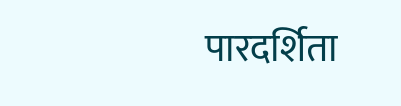पारदर्शिता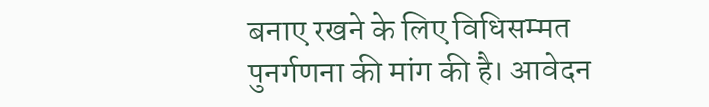बनाए रखने के लिए विधिसम्मत पुनर्गणना की मांग की है। आवेदन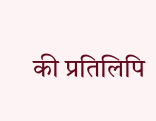की प्रतिलिपि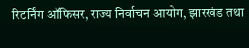रिटर्निंग ऑफिसर, राज्य निर्वाचन आयोग, झारखंड तथा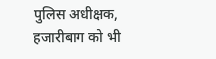पुलिस अधीक्षक, हजारीबाग को भी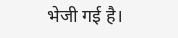भेजी गई है।